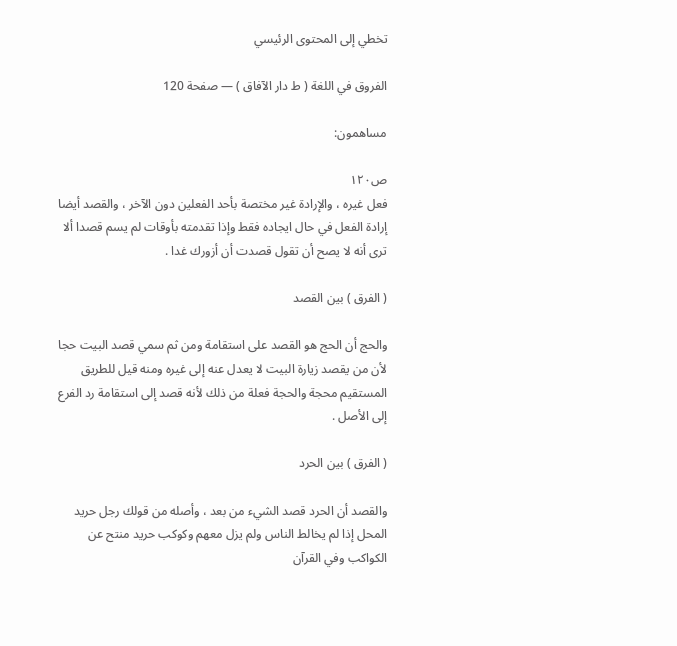تخطي إلى المحتوى الرئيسي

الفروق في اللغة ( ط دار الآفاق ) — صفحة 120

مساهمون:

ص١٢٠
فعل غيره ، والإرادة غير مختصة بأحد الفعلين دون الآخر ، والقصد أيضا إرادة الفعل في حال ايجاده فقط وإذا تقدمته بأوقات لم يسم قصدا ألا ترى أنه لا يصح أن تقول قصدت أن أزورك غدا .

( الفرق ) بين القصد

والحج أن الحج هو القصد على استقامة ومن ثم سمي قصد البيت حجا لأن من يقصد زيارة البيت لا يعدل عنه إلى غيره ومنه قيل للطريق المستقيم محجة والحجة فعلة من ذلك لأنه قصد إلى استقامة رد الفرع إلى الأصل .

( الفرق ) بين الحرد

والقصد أن الحرد قصد الشيء من بعد ، وأصله من قولك رجل حريد المحل إذا لم يخالط الناس ولم يزل معهم وكوكب حريد منتح عن الكواكب وفي القرآن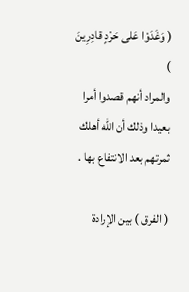( وَغَدَوْا عَلى حَرْدٍ قادِرِينَ )
والمراد أنهم قصدوا أمرا بعيدا وذلك أن الله أهلك ثمرتهم بعد الانتفاع بها .

( الفرق ) بين الإرادة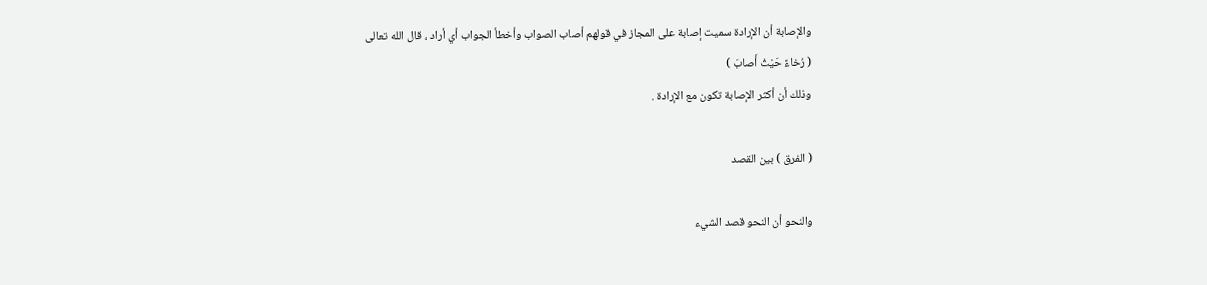والإصابة أن الإرادة سميت إصابة على المجاز في قولهم أصاب الصواب وأخطأ الجواب أي أراد ، قال الله تعالى
( رُخاءً حَيْثُ أَصابَ )
وذلك أن أكثر الإصابة تكون مع الإرادة .

( الفرق ) بين القصد

والنحو أن النحو قصد الشيء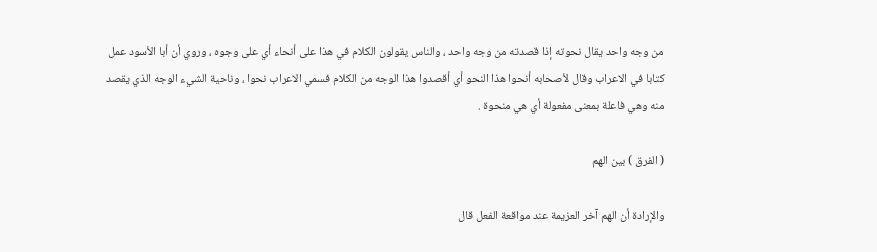من وجه واحد يقال نحوته إذا قصدته من وجه واحد ، والناس يقولون الكلام في هذا على أنحاء أي على وجوه ، وروي أن أبا الأسود عمل كتابا في الاعراب وقال لأصحابه أنحوا هذا النحو أي أقصدوا هذا الوجه من الكلام فسمي الاعراب نحوا ، وناحية الشيء الوجه الذي يقصد منه وهي فاعلة بمعنى مفعولة أي هي منحوة .

( الفرق ) بين الهم

والإرادة أن الهم آخر العزيمة عند مواقعة الفعل قال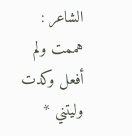الشاعر :
هممت ولم أفعل وكدت وليتني *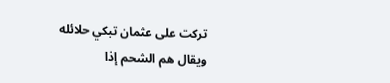تركت على عثمان تبكي حلائله
ويقال هم الشحم إذا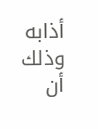أذابه وذلك أن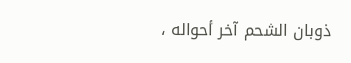ذوبان الشحم آخر أحواله ،